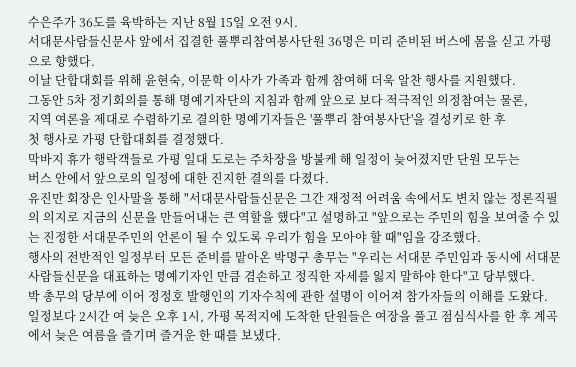수은주가 36도를 육박하는 지난 8월 15일 오전 9시.
서대문사람들신문사 앞에서 집결한 풀뿌리참여봉사단원 36명은 미리 준비된 버스에 몸을 싣고 가평으로 향했다.
이날 단합대회를 위해 윤현숙, 이문학 이사가 가족과 함께 참여해 더욱 알찬 행사를 지원했다.
그동안 5차 정기회의를 통해 명예기자단의 지침과 함께 앞으로 보다 적극적인 의정참여는 물론,
지역 여론을 제대로 수렴하기로 결의한 명예기자들은 '풀뿌리 참여봉사단'을 결성키로 한 후
첫 행사로 가평 단합대회를 결정했다.
막바지 휴가 행락객들로 가평 일대 도로는 주차장을 방불케 해 일정이 늦어졌지만 단원 모두는
버스 안에서 앞으로의 일정에 대한 진지한 결의를 다졌다.
유진만 회장은 인사말을 통해 "서대문사람들신문은 그간 재정적 어려움 속에서도 변치 않는 정론직필의 의지로 지금의 신문을 만들어내는 큰 역할을 했다"고 설명하고 "앞으로는 주민의 힘을 보여줄 수 있는 진정한 서대문주민의 언론이 될 수 있도록 우리가 힘을 모아야 할 때"임을 강조했다.
행사의 전반적인 일정부터 모든 준비를 맡아온 박명구 총무는 "우리는 서대문 주민임과 동시에 서대문사람들신문을 대표하는 명예기자인 만큼 겸손하고 정직한 자세를 잃지 말하야 한다"고 당부했다.
박 총무의 당부에 이어 정정호 발행인의 기자수칙에 관한 설명이 이어져 참가자들의 이해를 도왔다.
일정보다 2시간 여 늦은 오후 1시, 가평 목적지에 도착한 단원들은 여장을 풀고 점심식사를 한 후 계곡에서 늦은 여름을 즐기며 즐거운 한 때를 보냈다.